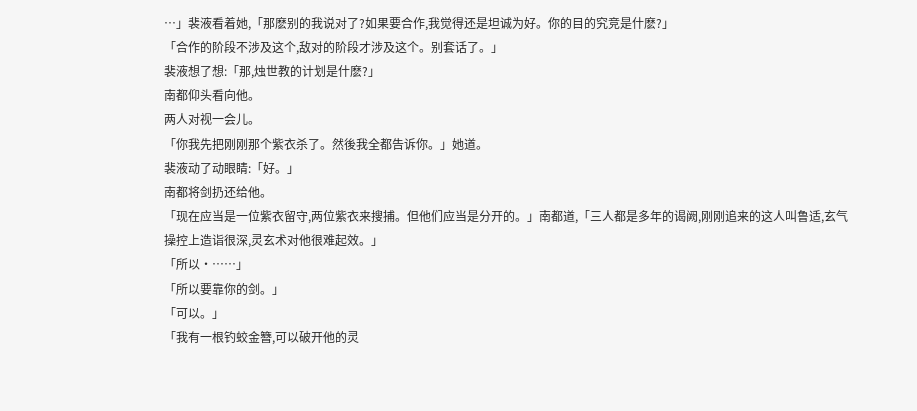…」裴液看着她,「那麽别的我说对了?如果要合作,我觉得还是坦诚为好。你的目的究竞是什麽?」
「合作的阶段不涉及这个,敌对的阶段才涉及这个。别套话了。」
裴液想了想:「那,烛世教的计划是什麽?」
南都仰头看向他。
两人对视一会儿。
「你我先把刚刚那个紫衣杀了。然後我全都告诉你。」她道。
裴液动了动眼睛:「好。」
南都将剑扔还给他。
「现在应当是一位紫衣留守,两位紫衣来搜捕。但他们应当是分开的。」南都道,「三人都是多年的谒阙,刚刚追来的这人叫鲁适,玄气操控上造诣很深,灵玄术对他很难起效。」
「所以·……」
「所以要靠你的剑。」
「可以。」
「我有一根钓蛟金簪,可以破开他的灵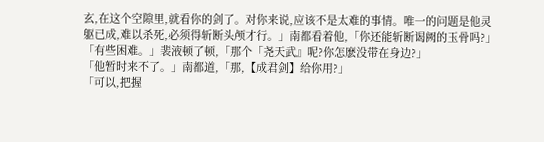玄,在这个空隙里,就看你的剑了。对你来说,应该不是太难的事情。唯一的问题是他灵躯已成,难以杀死,必须得斩断头颅才行。」南都看着他,「你还能斩断谒阙的玉骨吗?」
「有些困难。」裴液顿了顿,「那个「尧天武』呢?你怎麽没带在身边?」
「他暂时来不了。」南都道,「那,【成君剑】给你用?」
「可以,把握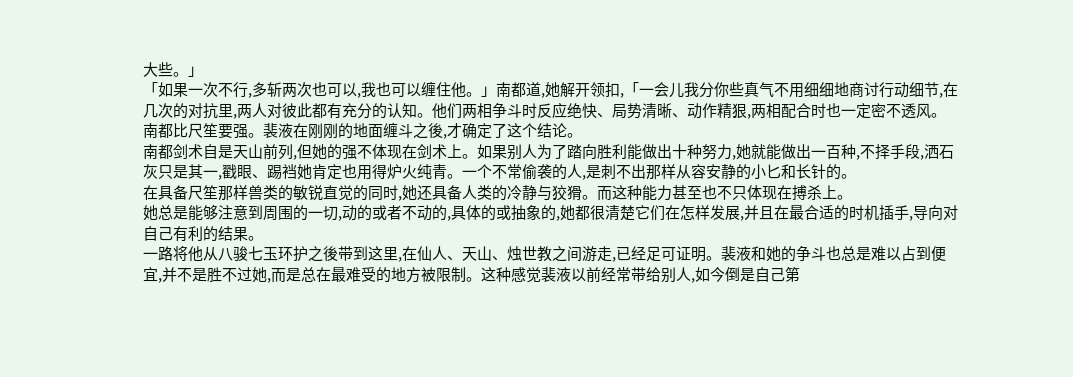大些。」
「如果一次不行,多斩两次也可以,我也可以缠住他。」南都道,她解开领扣,「一会儿我分你些真气不用细细地商讨行动细节,在几次的对抗里,两人对彼此都有充分的认知。他们两相争斗时反应绝快、局势清晰、动作精狠,两相配合时也一定密不透风。
南都比尺笙要强。裴液在刚刚的地面缠斗之後,才确定了这个结论。
南都剑术自是天山前列,但她的强不体现在剑术上。如果别人为了踏向胜利能做出十种努力,她就能做出一百种,不择手段,洒石灰只是其一,戳眼、踢裆她肯定也用得炉火纯青。一个不常偷袭的人,是刺不出那样从容安静的小匕和长针的。
在具备尺笙那样兽类的敏锐直觉的同时,她还具备人类的冷静与狡猾。而这种能力甚至也不只体现在搏杀上。
她总是能够注意到周围的一切,动的或者不动的,具体的或抽象的,她都很清楚它们在怎样发展,并且在最合适的时机插手,导向对自己有利的结果。
一路将他从八骏七玉环护之後带到这里,在仙人、天山、烛世教之间游走,已经足可证明。裴液和她的争斗也总是难以占到便宜,并不是胜不过她,而是总在最难受的地方被限制。这种感觉裴液以前经常带给别人,如今倒是自己第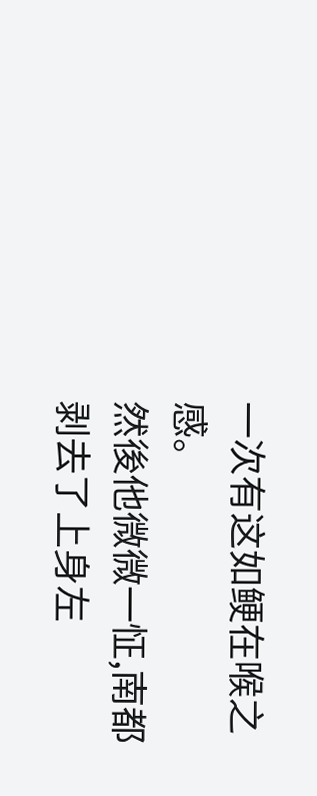一次有这如鲠在喉之感。
然後他微微一怔,南都剥去了上身左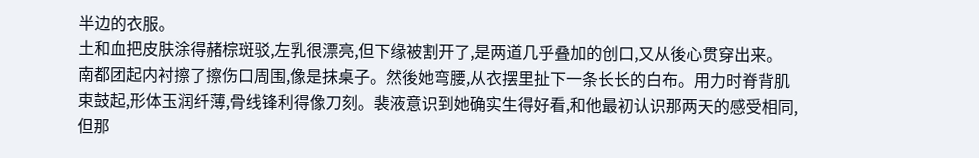半边的衣服。
土和血把皮肤涂得赭棕斑驳,左乳很漂亮,但下缘被割开了,是两道几乎叠加的创口,又从後心贯穿出来。
南都团起内衬擦了擦伤口周围,像是抹桌子。然後她弯腰,从衣摆里扯下一条长长的白布。用力时脊背肌束鼓起,形体玉润纤薄,骨线锋利得像刀刻。裴液意识到她确实生得好看,和他最初认识那两天的感受相同,但那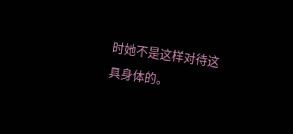时她不是这样对待这具身体的。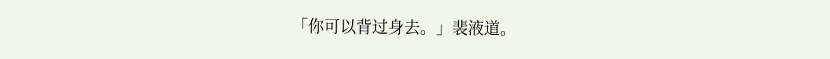「你可以背过身去。」裴液道。